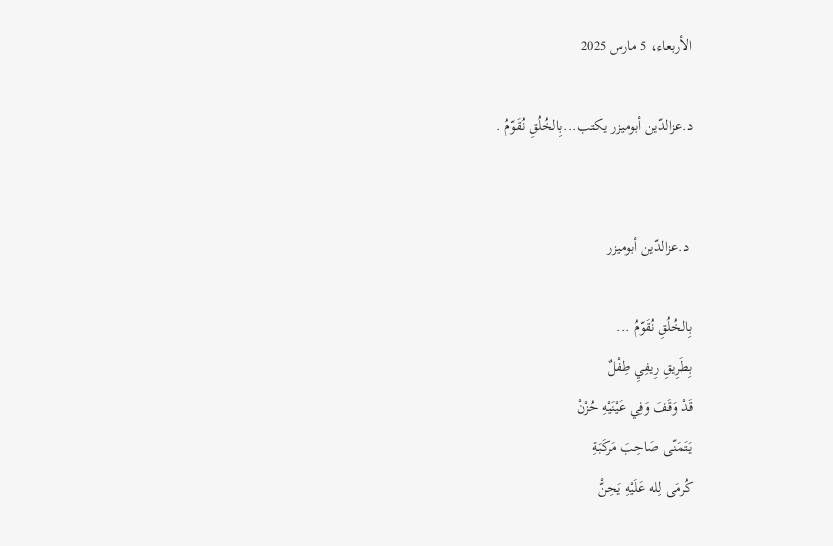الأربعاء، 5 مارس 2025

د.عزالدّين أبوميزر يكتب...بِالخُلُقِ نُقَوّمُ .


 د.عزالدّين أبوميزر

بِالخُلُقِ نُقَوّمُ ...
بِطَرِيقِ رِيفِيِ طِفْلٌ
قَدْ وَقَفَ وَفِي عَيْنَيْهِ حُزْنْ
يَتَمَنّى صَاحِبَ مَركَبَةِ
كُرمَى لِله عَلَيْهِ يَحِنّْ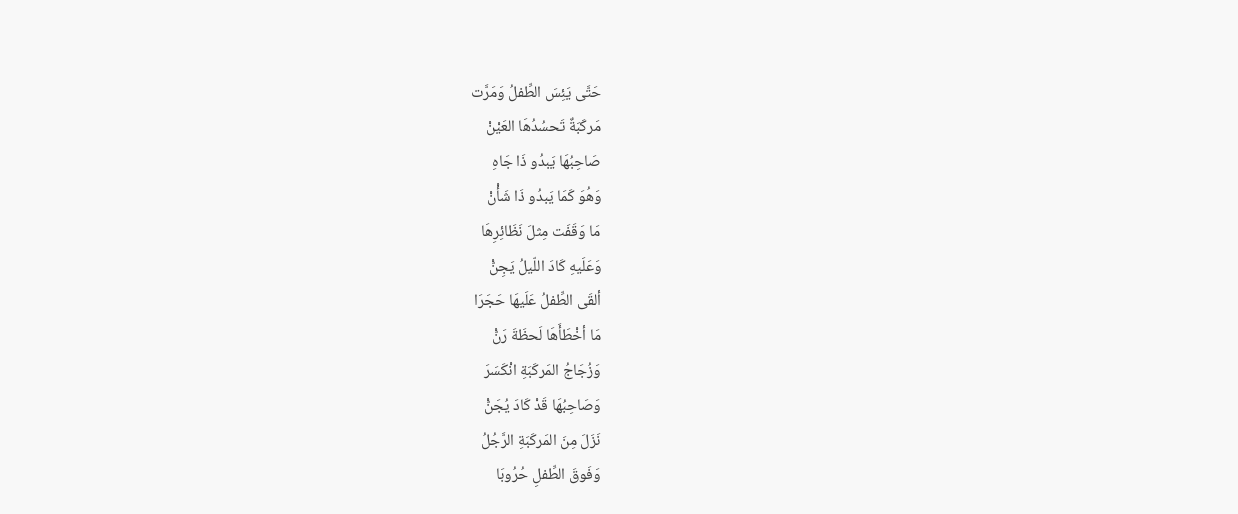حَتَّى يَئِسَ الطِّفلُ وَمَرَّت
مَركَبَةٌ تَحسُدُهَا العَيْنْ
صَاحِبُهَا يَبدُو ذَا جَاهِ
وَهُوَ كَمَا يَبدُو ذَا شَأْنْ
مَا وَقَفَت مِثلَ نَظَائِرِهَا
وَعَلَيهِ كَادَ اللّيلُ يَجِنّْ
ألقَى الطِّفلُ عَلَيهَا حَجَرَا
مَا أخْطَأَهَا لَحظَةَ رَنّْ
وَزُجَاجُ المَركَبَةِ انْكَسَرَ
وَصَاحِبُهَا قَدْ كَادَ يُجَنّْ
نَزَلَ مِنَ المَركَبَةِ الرَّجُلُ
وَفَوقَ الطِّفلِ حُرُوبَا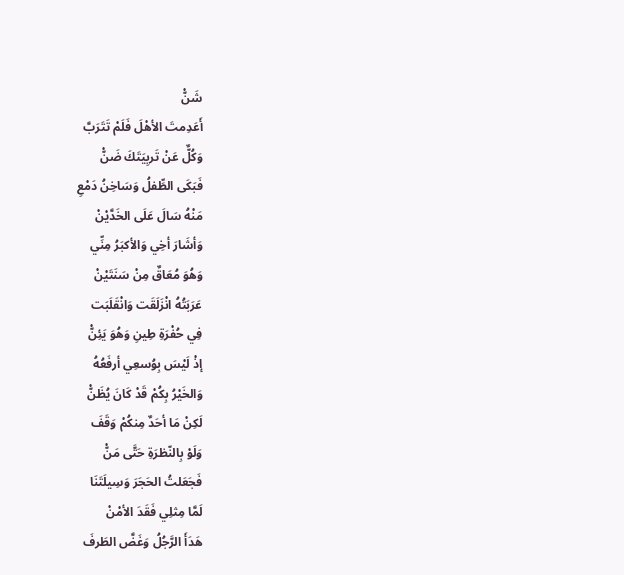شَنّْ
أَعَدِمتَ الأهْلَ فَلَمْ تَتَرَبَّ
وَكُلٌّ عَنْ تَربِيَتَكَ ضَنّْ
فَبَكَى الطِّفلُ وَسَاخِنُ دَمْعِ
مَنْهُ سَالَ عَلَى الخَدَّيْنْ
وَأشَارَ أخِي وَالأكبَرُ مِنِّي
وَهُوَ مُعَاقٌ مِنْ سَنَتَيْنْ
عَرَبَتُهُ انْزَلَقَت وَانْقَلَبَت
فِي حُفْرَةِ طِينِ وَهُوَ يَئِنّْ
إذْ لَيْسَ بِوُسعِي أرفَعُهُ
وَالخَيْرُ بِكُمْ قَدْ كَانَ يُظَنّْ
لَكِنْ مَا أحَدٌ مِنكُمْ وَقَفَ
وَلَوْ بِالنّظرَةِ حَتَّى مَنّْ
فَجَعَلتُ الحَجَرَ وَسِيلَتَنَا
لَمَّا مِثلِي فَقَدَ الأمْنْ
هَدَأَ الرَّجُلُ وَغَضَّ الطَرفَ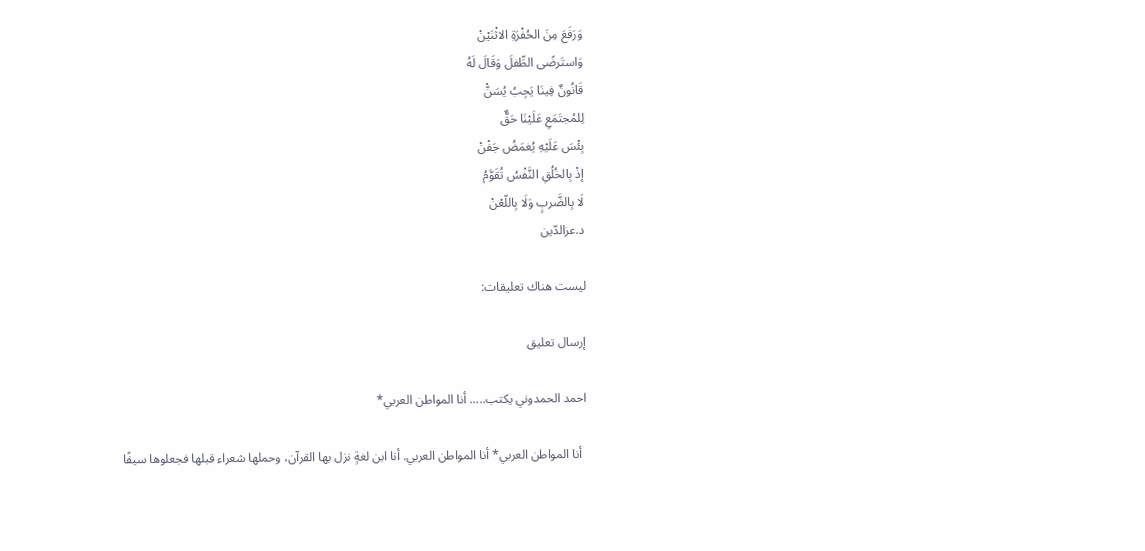وَرَفَعَ مِنَ الحُفْرَةِ الاثْنَيْنْ
وَاستَرضًى الطِّفلَ وَقَالَ لَهُ
قَانُونٌ فِينَا يَجِبُ يُسَنّْ
لِلمُجتَمَعِ عَلَيْنَا حَقٌّ
بِئْسَ عَلَيْهِ يُغمَضُ جَفْنْ
إذْ بِالخُلُقِ النَّفْسُ تُقَوَّمُ
لَا بِالضَّربٍ وَلَا بِاللّعْنْ
د.عزالدّين

ليست هناك تعليقات:

إرسال تعليق

احمد الحمدوني يكتب..... أنا المواطن العربي*

  أنا المواطن العربي* أنا المواطن العربي. أنا ابن لغةٍ نزل بها القرآن، وحملها شعراء قبلها فجعلوها سيفًا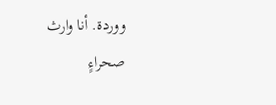ووردة. أنا وارث صحراءٍ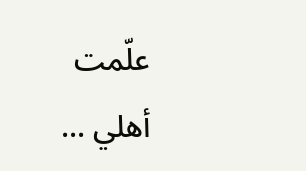علّمت أهلي ...